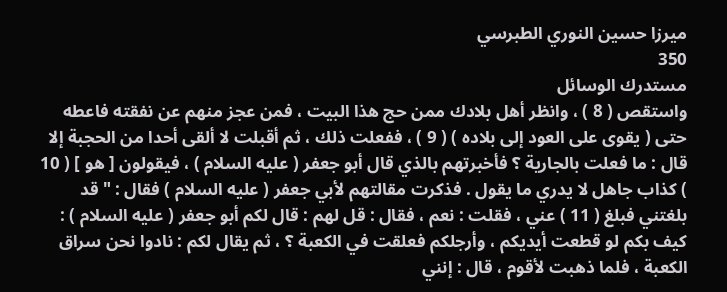ميرزا حسين النوري الطبرسي
350
مستدرك الوسائل
واستقص ( 8 ) ، وانظر أهل بلادك ممن حج هذا البيت ، فمن عجز منهم عن نفقته فاعطه حتى ( يقوى على العود إلى بلاده ) ( 9 ) ، ففعلت ذلك ، ثم أقبلت لا ألقى أحدا من الحجبة إلا قال : ما فعلت بالجارية ؟ فأخبرتهم بالذي قال أبو جعفر ( عليه السلام ) ، فيقولون [ هو ] ( 10 ) كذاب جاهل لا يدري ما يقول . فذكرت مقالتهم لأبي جعفر ( عليه السلام ) فقال : " قد بلغتني فبلغ ( 11 ) عني ، فقلت : نعم ، فقال : قل لهم : قال لكم أبو جعفر ( عليه السلام ) : كيف بكم لو قطعت أيديكم ، وأرجلكم فعلقت في الكعبة ؟ ، ثم يقال لكم : نادوا نحن سراق الكعبة ، فلما ذهبت لأقوم ، قال : إنني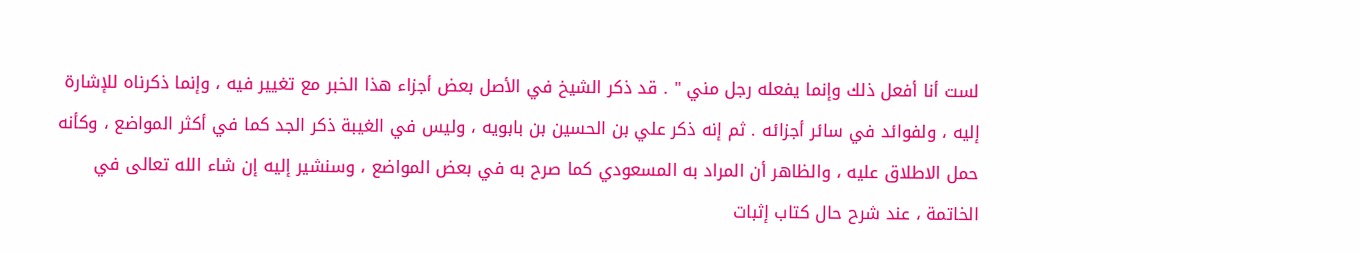لست أنا أفعل ذلك وإنما يفعله رجل مني " . قد ذكر الشيخ في الأصل بعض أجزاء هذا الخبر مع تغيير فيه ، وإنما ذكرناه للإشارة إليه ، ولفوائد في سائر أجزائه . ثم إنه ذكر علي بن الحسين بن بابويه ، وليس في الغيبة ذكر الجد كما في أكثر المواضع ، وكأنه حمل الاطلاق عليه ، والظاهر أن المراد به المسعودي كما صرح به في بعض المواضع ، وسنشير إليه إن شاء الله تعالى في الخاتمة ، عند شرح حال كتاب إثبات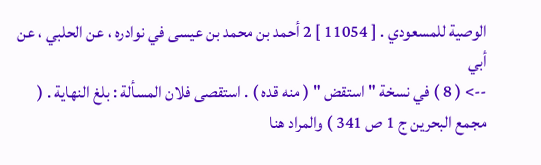الوصية للمسعودي . [ 11054 ] 2 أحمد بن محمد بن عيسى في نوادره ، عن الحلبي ، عن أبي
--> ( 8 ) في نسخة " استقض " ( منه قده ) . استقصى فلان المسألة : بلغ النهاية . ( مجمع البحرين ج 1 ص 341 ) والمراد هنا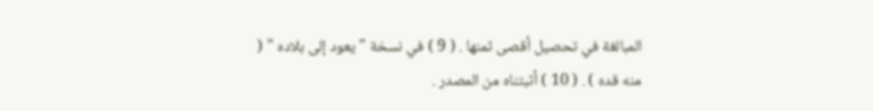المبالغة في تحصيل أقصى ثمنها . ( 9 ) في نسخة " يعود إلى بلاده " ( منه قده ) . ( 10 ) أثبتناه من المصدر .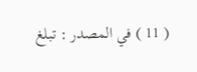( 11 ) في المصدر : تبلغ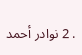. 2 نوادر أحمد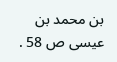بن محمد بن عيسى ص 58 .